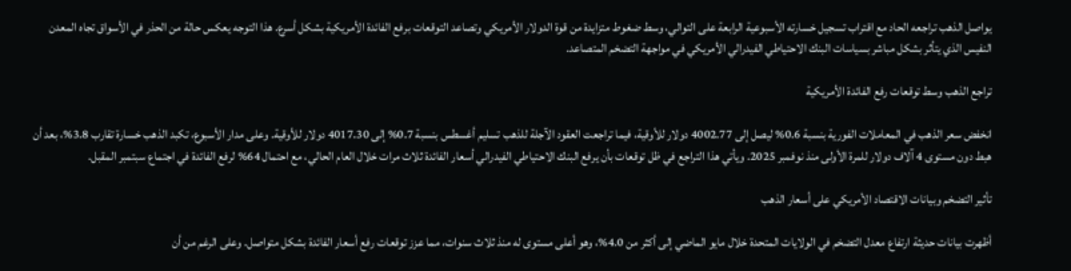يواصل الذهب تراجعه الحاد مع اقتراب تسجيل خسارته الأسبوعية الرابعة على التوالي، وسط ضغوط متزايدة من قوة الدولار الأمريكي وتصاعد التوقعات برفع الفائدة الأمريكية بشكل أسرع. هذا التوجه يعكس حالة من الحذر في الأسواق تجاه المعدن النفيس الذي يتأثر بشكل مباشر بسياسات البنك الاحتياطي الفيدرالي الأمريكي في مواجهة التضخم المتصاعد.

تراجع الذهب وسط توقعات رفع الفائدة الأمريكية

انخفض سعر الذهب في المعاملات الفورية بنسبة 0.6% ليصل إلى 4002.77 دولار للأوقية، فيما تراجعت العقود الآجلة للذهب تسليم أغسطس بنسبة 0.7% إلى 4017.30 دولار للأوقية. وعلى مدار الأسبوع، تكبد الذهب خسارة تقارب 3.8%، بعد أن هبط دون مستوى 4 آلاف دولار للمرة الأولى منذ نوفمبر 2025. ويأتي هذا التراجع في ظل توقعات بأن يرفع البنك الاحتياطي الفيدرالي أسعار الفائدة ثلاث مرات خلال العام الحالي، مع احتمال 64% لرفع الفائدة في اجتماع سبتمبر المقبل.

تأثير التضخم وبيانات الاقتصاد الأمريكي على أسعار الذهب

أظهرت بيانات حديثة ارتفاع معدل التضخم في الولايات المتحدة خلال مايو الماضي إلى أكثر من 4.0%، وهو أعلى مستوى له منذ ثلاث سنوات، مما عزز توقعات رفع أسعار الفائدة بشكل متواصل. وعلى الرغم من أن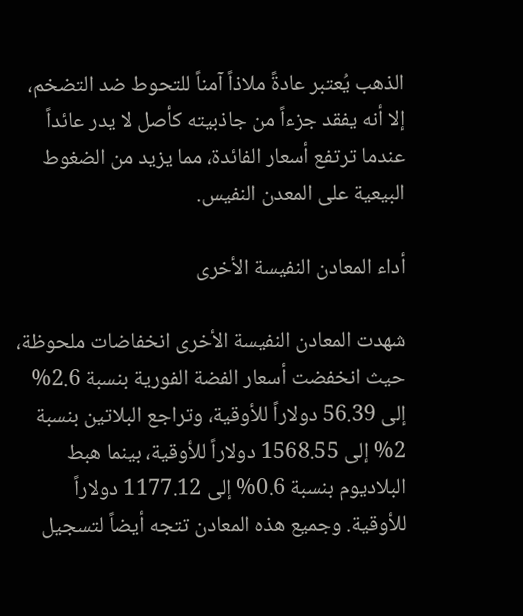الذهب يُعتبر عادةً ملاذاً آمناً للتحوط ضد التضخم، إلا أنه يفقد جزءاً من جاذبيته كأصل لا يدر عائداً عندما ترتفع أسعار الفائدة، مما يزيد من الضغوط البيعية على المعدن النفيس.

أداء المعادن النفيسة الأخرى

شهدت المعادن النفيسة الأخرى انخفاضات ملحوظة، حيث انخفضت أسعار الفضة الفورية بنسبة 2.6% إلى 56.39 دولاراً للأوقية، وتراجع البلاتين بنسبة 2% إلى 1568.55 دولاراً للأوقية، بينما هبط البلاديوم بنسبة 0.6% إلى 1177.12 دولاراً للأوقية. وجميع هذه المعادن تتجه أيضاً لتسجيل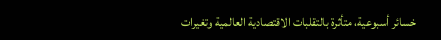خسائر أسبوعية، متأثرة بالتقلبات الاقتصادية العالمية وتغيرات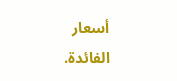أسعار الفائدة.